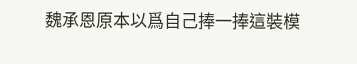魏承恩原本以爲自己捧一捧這裝模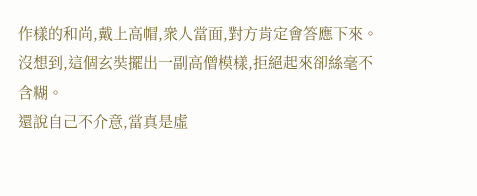作樣的和尚,戴上高帽,衆人當面,對方肯定會答應下來。
沒想到,這個玄奘擺出一副高僧模樣,拒絕起來卻絲毫不含糊。
還說自己不介意,當真是虛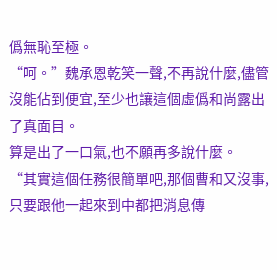僞無恥至極。
“呵。”魏承恩乾笑一聲,不再說什麼,儘管沒能佔到便宜,至少也讓這個虛僞和尚露出了真面目。
算是出了一口氣,也不願再多說什麼。
“其實這個任務很簡單吧,那個曹和又沒事,只要跟他一起來到中都把消息傳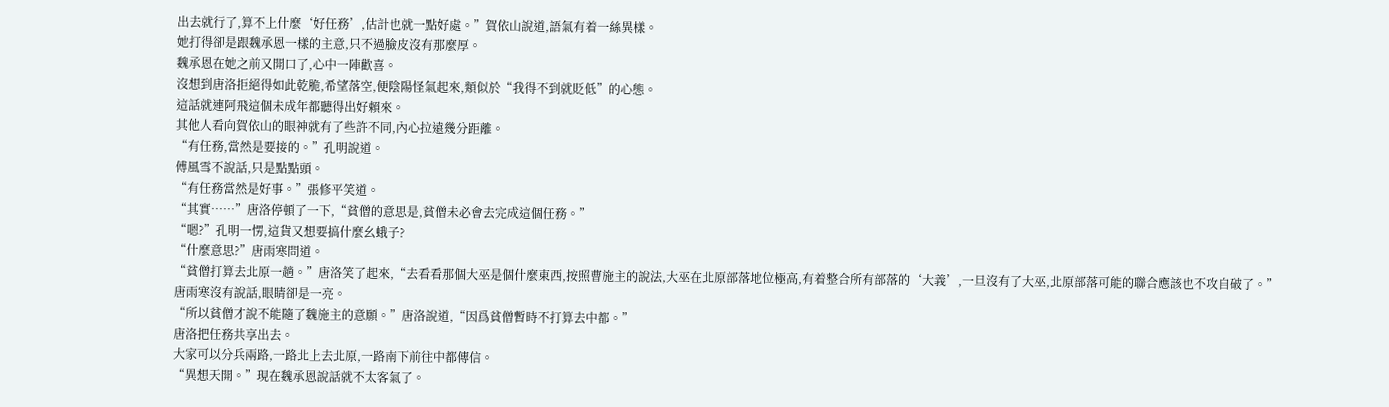出去就行了,算不上什麼‘好任務’,估計也就一點好處。”賀依山說道,語氣有着一絲異樣。
她打得卻是跟魏承恩一樣的主意,只不過臉皮沒有那麼厚。
魏承恩在她之前又開口了,心中一陣歡喜。
沒想到唐洛拒絕得如此乾脆,希望落空,便陰陽怪氣起來,類似於“我得不到就貶低”的心態。
這話就連阿飛這個未成年都聽得出好賴來。
其他人看向賀依山的眼神就有了些許不同,內心拉遠幾分距離。
“有任務,當然是要接的。”孔明說道。
傅風雪不說話,只是點點頭。
“有任務當然是好事。”張修平笑道。
“其實……”唐洛停頓了一下,“貧僧的意思是,貧僧未必會去完成這個任務。”
“嗯?”孔明一愣,這貨又想要搞什麼幺蛾子?
“什麼意思?”唐雨寒問道。
“貧僧打算去北原一趟。”唐洛笑了起來,“去看看那個大巫是個什麼東西,按照曹施主的說法,大巫在北原部落地位極高,有着整合所有部落的‘大義’,一旦沒有了大巫,北原部落可能的聯合應該也不攻自破了。”
唐雨寒沒有說話,眼睛卻是一亮。
“所以貧僧才說不能隨了魏施主的意願。”唐洛說道,“因爲貧僧暫時不打算去中都。”
唐洛把任務共享出去。
大家可以分兵兩路,一路北上去北原,一路南下前往中都傳信。
“異想天開。”現在魏承恩說話就不太客氣了。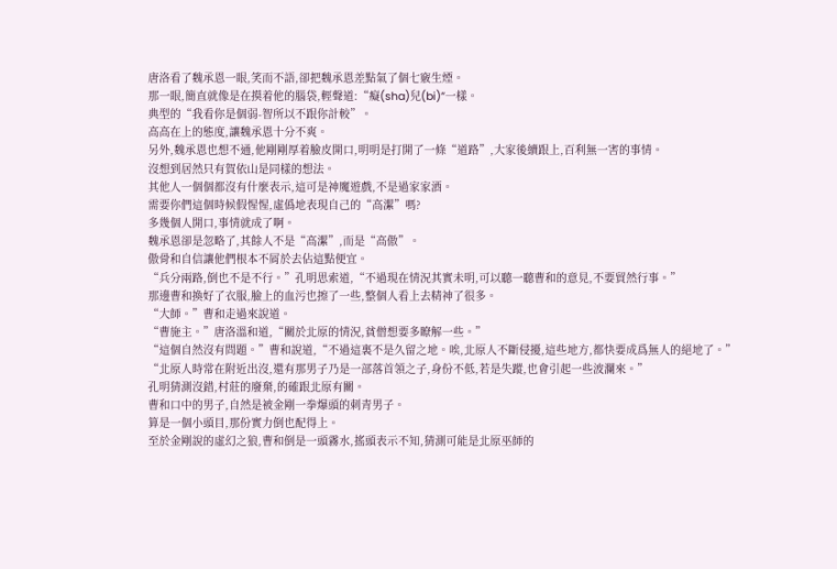唐洛看了魏承恩一眼,笑而不語,卻把魏承恩差點氣了個七竅生煙。
那一眼,簡直就像是在摸着他的腦袋,輕聲道:“癡(sha)兒(bi)”一樣。
典型的“我看你是個弱-智所以不跟你計較”。
高高在上的態度,讓魏承恩十分不爽。
另外,魏承恩也想不通,他剛剛厚着臉皮開口,明明是打開了一條“道路”,大家後續跟上,百利無一害的事情。
沒想到居然只有賀依山是同樣的想法。
其他人一個個都沒有什麼表示,這可是神魔遊戲,不是過家家酒。
需要你們這個時候假惺惺,虛僞地表現自己的“高潔”嗎?
多幾個人開口,事情就成了啊。
魏承恩卻是忽略了,其餘人不是“高潔”,而是“高傲”。
傲骨和自信讓他們根本不屑於去佔這點便宜。
“兵分兩路,倒也不是不行。”孔明思索道,“不過現在情況其實未明,可以聽一聽曹和的意見,不要貿然行事。”
那邊曹和換好了衣服,臉上的血污也擦了一些,整個人看上去精神了很多。
“大師。”曹和走過來說道。
“曹施主。”唐洛溫和道,“關於北原的情況,貧僧想要多瞭解一些。”
“這個自然沒有問題。”曹和說道,“不過這裏不是久留之地。唉,北原人不斷侵擾,這些地方,都快要成爲無人的絕地了。”
“北原人時常在附近出沒,還有那男子乃是一部落首領之子,身份不低,若是失蹤,也會引起一些波瀾來。”
孔明猜測沒錯,村莊的廢棄,的確跟北原有關。
曹和口中的男子,自然是被金剛一拳爆頭的刺青男子。
算是一個小頭目,那份實力倒也配得上。
至於金剛說的虛幻之狼,曹和倒是一頭霧水,搖頭表示不知,猜測可能是北原巫師的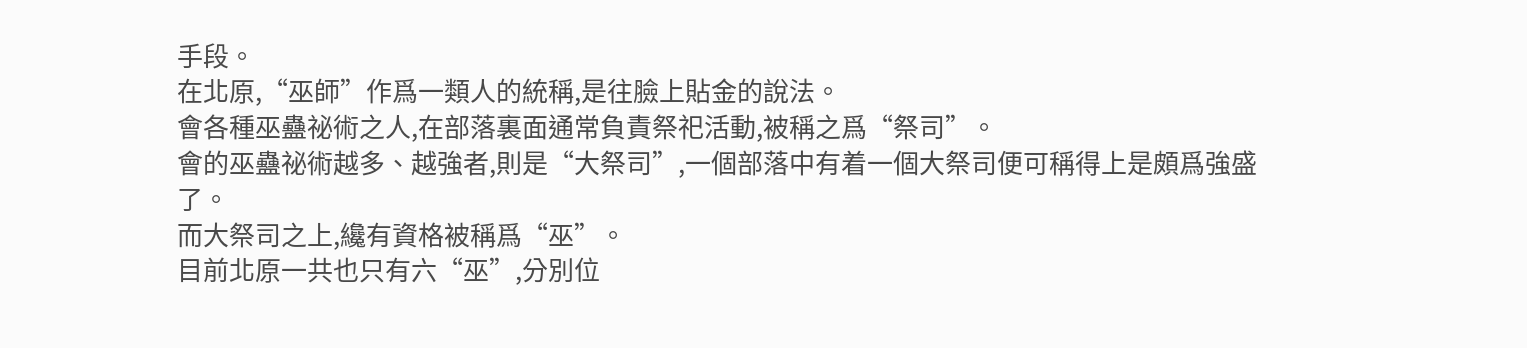手段。
在北原,“巫師”作爲一類人的統稱,是往臉上貼金的說法。
會各種巫蠱祕術之人,在部落裏面通常負責祭祀活動,被稱之爲“祭司”。
會的巫蠱祕術越多、越強者,則是“大祭司”,一個部落中有着一個大祭司便可稱得上是頗爲強盛了。
而大祭司之上,纔有資格被稱爲“巫”。
目前北原一共也只有六“巫”,分別位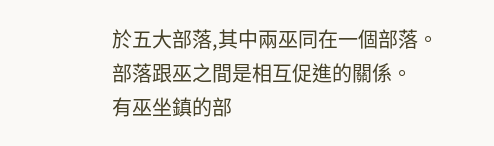於五大部落,其中兩巫同在一個部落。
部落跟巫之間是相互促進的關係。
有巫坐鎮的部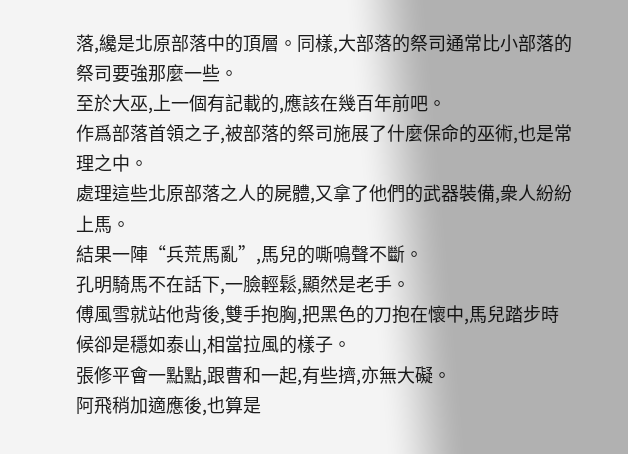落,纔是北原部落中的頂層。同樣,大部落的祭司通常比小部落的祭司要強那麼一些。
至於大巫,上一個有記載的,應該在幾百年前吧。
作爲部落首領之子,被部落的祭司施展了什麼保命的巫術,也是常理之中。
處理這些北原部落之人的屍體,又拿了他們的武器裝備,衆人紛紛上馬。
結果一陣“兵荒馬亂”,馬兒的嘶鳴聲不斷。
孔明騎馬不在話下,一臉輕鬆,顯然是老手。
傅風雪就站他背後,雙手抱胸,把黑色的刀抱在懷中,馬兒踏步時候卻是穩如泰山,相當拉風的樣子。
張修平會一點點,跟曹和一起,有些擠,亦無大礙。
阿飛稍加適應後,也算是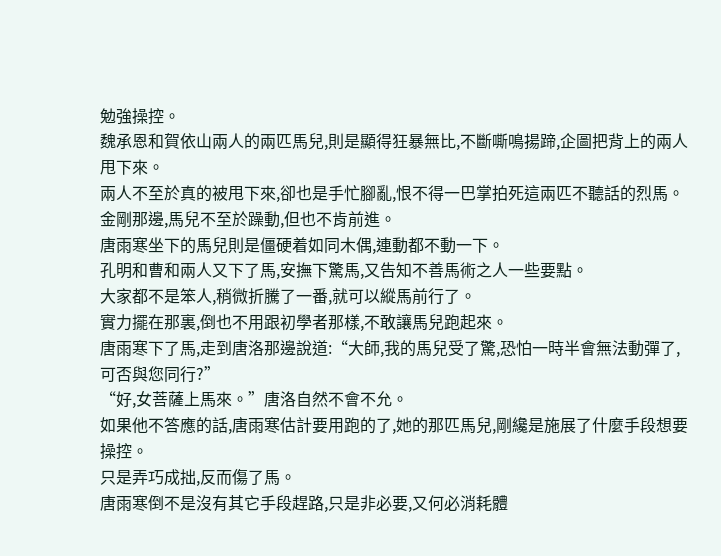勉強操控。
魏承恩和賀依山兩人的兩匹馬兒,則是顯得狂暴無比,不斷嘶鳴揚蹄,企圖把背上的兩人甩下來。
兩人不至於真的被甩下來,卻也是手忙腳亂,恨不得一巴掌拍死這兩匹不聽話的烈馬。
金剛那邊,馬兒不至於躁動,但也不肯前進。
唐雨寒坐下的馬兒則是僵硬着如同木偶,連動都不動一下。
孔明和曹和兩人又下了馬,安撫下驚馬,又告知不善馬術之人一些要點。
大家都不是笨人,稍微折騰了一番,就可以縱馬前行了。
實力擺在那裏,倒也不用跟初學者那樣,不敢讓馬兒跑起來。
唐雨寒下了馬,走到唐洛那邊說道:“大師,我的馬兒受了驚,恐怕一時半會無法動彈了,可否與您同行?”
“好,女菩薩上馬來。”唐洛自然不會不允。
如果他不答應的話,唐雨寒估計要用跑的了,她的那匹馬兒,剛纔是施展了什麼手段想要操控。
只是弄巧成拙,反而傷了馬。
唐雨寒倒不是沒有其它手段趕路,只是非必要,又何必消耗體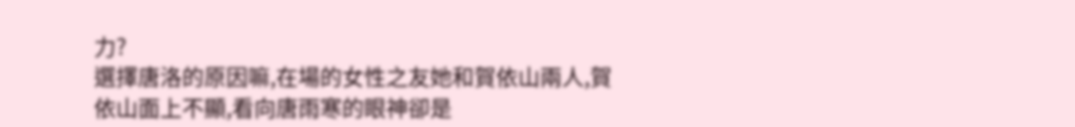力?
選擇唐洛的原因嘛,在場的女性之友她和賀依山兩人,賀依山面上不顯,看向唐雨寒的眼神卻是